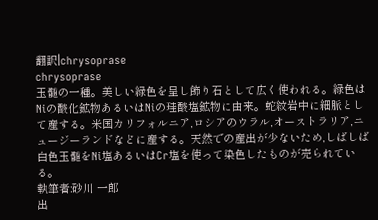翻訳|chrysoprase
chrysoprase
玉髄の一種。美しい緑色を呈し飾り石として広く使われる。緑色はNiの酸化鉱物あるいはNiの珪酸塩鉱物に由来。蛇紋岩中に細脈として産する。米国カリフォルニア,ロシアのウラル,オーストラリア,ニュージーランドなどに産する。天然での産出が少ないため,しばしば白色玉髄をNi塩あるいはCr塩を使って染色したものが売られている。
執筆者:砂川 一郎
出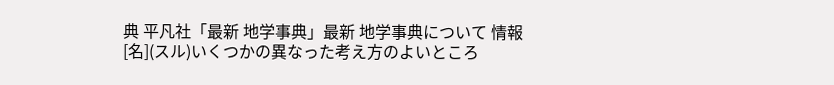典 平凡社「最新 地学事典」最新 地学事典について 情報
[名](スル)いくつかの異なった考え方のよいところ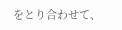をとり合わせて、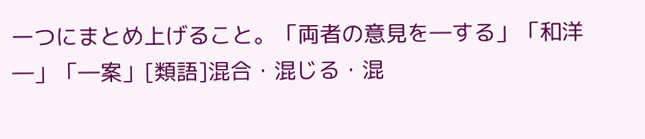一つにまとめ上げること。「両者の意見を―する」「和洋―」「―案」[類語]混合・混じる・混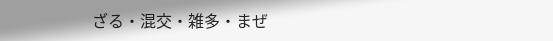ざる・混交・雑多・まぜ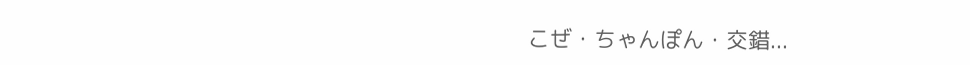こぜ・ちゃんぽん・交錯...